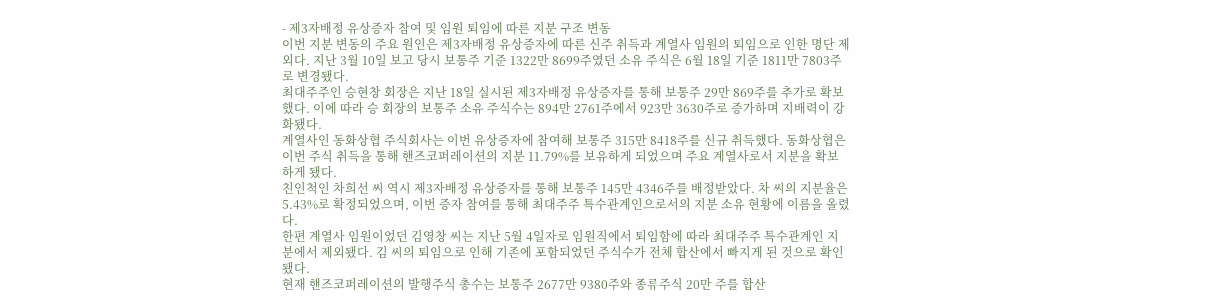- 제3자배정 유상증자 참여 및 임원 퇴임에 따른 지분 구조 변동
이번 지분 변동의 주요 원인은 제3자배정 유상증자에 따른 신주 취득과 계열사 임원의 퇴임으로 인한 명단 제외다. 지난 3월 10일 보고 당시 보통주 기준 1322만 8699주였던 소유 주식은 6월 18일 기준 1811만 7803주로 변경됐다.
최대주주인 승현창 회장은 지난 18일 실시된 제3자배정 유상증자를 통해 보통주 29만 869주를 추가로 확보했다. 이에 따라 승 회장의 보통주 소유 주식수는 894만 2761주에서 923만 3630주로 증가하며 지배력이 강화됐다.
계열사인 동화상협 주식회사는 이번 유상증자에 참여해 보통주 315만 8418주를 신규 취득했다. 동화상협은 이번 주식 취득을 통해 핸즈코퍼레이션의 지분 11.79%를 보유하게 되었으며 주요 계열사로서 지분을 확보하게 됐다.
친인척인 차희선 씨 역시 제3자배정 유상증자를 통해 보통주 145만 4346주를 배정받았다. 차 씨의 지분율은 5.43%로 확정되었으며, 이번 증자 참여를 통해 최대주주 특수관계인으로서의 지분 소유 현황에 이름을 올렸다.
한편 계열사 임원이었던 김영창 씨는 지난 5월 4일자로 임원직에서 퇴임함에 따라 최대주주 특수관계인 지분에서 제외됐다. 김 씨의 퇴임으로 인해 기존에 포함되었던 주식수가 전체 합산에서 빠지게 된 것으로 확인됐다.
현재 핸즈코퍼레이션의 발행주식 총수는 보통주 2677만 9380주와 종류주식 20만 주를 합산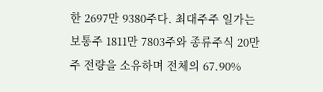한 2697만 9380주다. 최대주주 일가는 보통주 1811만 7803주와 종류주식 20만 주 전량을 소유하며 전체의 67.90%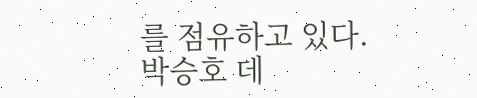를 점유하고 있다.
박승호 데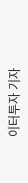이터투자 기자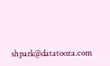shpark@datatooza.com